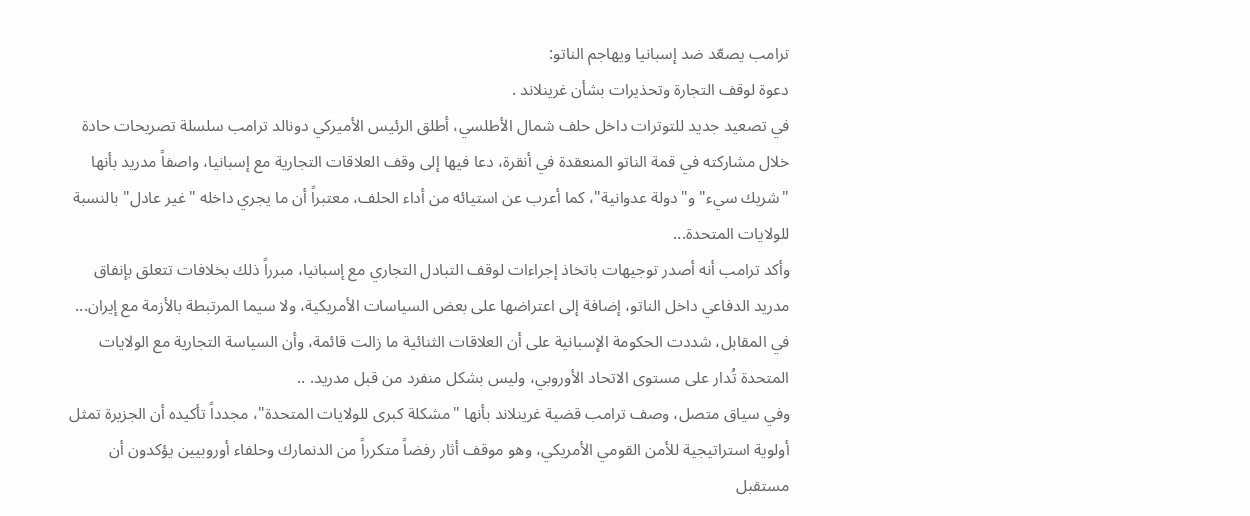ترامب يصعّد ضد إسبانيا ويهاجم الناتو:
دعوة لوقف التجارة وتحذيرات بشأن غرينلاند .
في تصعيد جديد للتوترات داخل حلف شمال الأطلسي، أطلق الرئيس الأميركي دونالد ترامب سلسلة تصريحات حادة خلال مشاركته في قمة الناتو المنعقدة في أنقرة، دعا فيها إلى وقف العلاقات التجارية مع إسبانيا، واصفاً مدريد بأنها "شريك سيء" و"دولة عدوانية"، كما أعرب عن استيائه من أداء الحلف، معتبراً أن ما يجري داخله "غير عادل" بالنسبة للولايات المتحدة...
وأكد ترامب أنه أصدر توجيهات باتخاذ إجراءات لوقف التبادل التجاري مع إسبانيا، مبرراً ذلك بخلافات تتعلق بإنفاق مدريد الدفاعي داخل الناتو، إضافة إلى اعتراضها على بعض السياسات الأمريكية، ولا سيما المرتبطة بالأزمة مع إيران...
في المقابل، شددت الحكومة الإسبانية على أن العلاقات الثنائية ما زالت قائمة، وأن السياسة التجارية مع الولايات المتحدة تُدار على مستوى الاتحاد الأوروبي، وليس بشكل منفرد من قبل مدريد. ..
وفي سياق متصل، وصف ترامب قضية غرينلاند بأنها "مشكلة كبرى للولايات المتحدة"، مجدداً تأكيده أن الجزيرة تمثل أولوية استراتيجية للأمن القومي الأمريكي، وهو موقف أثار رفضاً متكرراً من الدنمارك وحلفاء أوروبيين يؤكدون أن مستقبل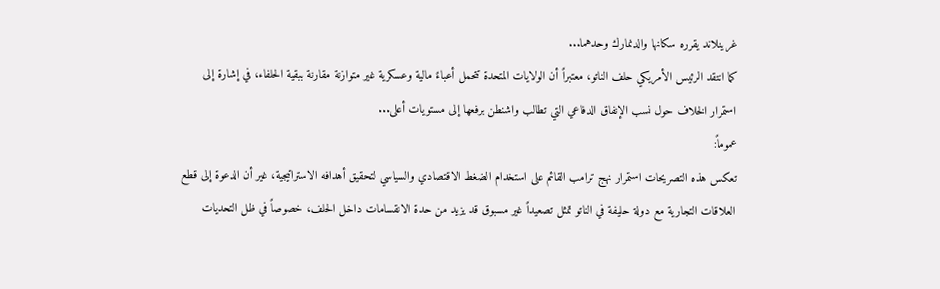غرينلاند يقرره سكانها والدنمارك وحدهما...
كما انتقد الرئيس الأمريكي حلف الناتو، معتبراً أن الولايات المتحدة تتحمل أعباءً مالية وعسكرية غير متوازنة مقارنة ببقية الحلفاء، في إشارة إلى استمرار الخلاف حول نسب الإنفاق الدفاعي التي تطالب واشنطن برفعها إلى مستويات أعلى...
عموماً:
تعكس هذه التصريحات استمرار نهج ترامب القائم على استخدام الضغط الاقتصادي والسياسي لتحقيق أهدافه الاستراتيجية، غير أن الدعوة إلى قطع العلاقات التجارية مع دولة حليفة في الناتو تمثل تصعيداً غير مسبوق قد يزيد من حدة الانقسامات داخل الحلف، خصوصاً في ظل التحديات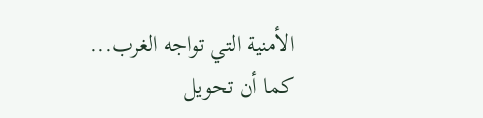الأمنية التي تواجه الغرب...
كما أن تحويل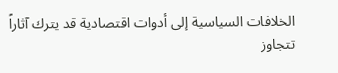الخلافات السياسية إلى أدوات اقتصادية قد يترك آثاراً تتجاوز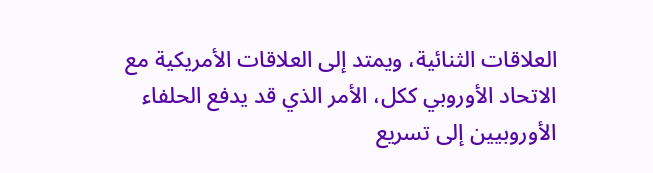العلاقات الثنائية، ويمتد إلى العلاقات الأمريكية مع الاتحاد الأوروبي ككل، الأمر الذي قد يدفع الحلفاء الأوروبيين إلى تسريع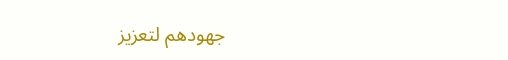جهودهم لتعزيز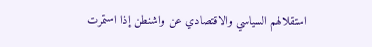استقلالهم السياسي والاقتصادي عن واشنطن إذا استمرت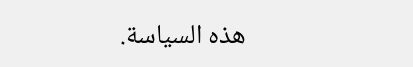هذه السياسة.